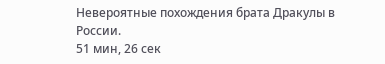Невероятные похождения брата Дракулы в России.
51 мин, 26 сек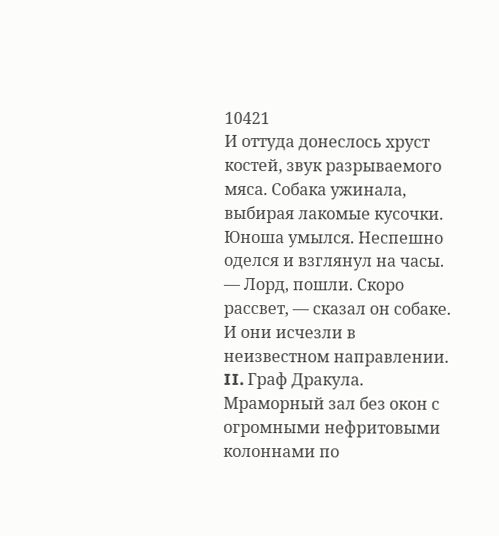10421
И оттуда донеслось хруст костей, звук разрываемого мяса. Собака ужинала, выбирая лакомые кусочки. Юноша умылся. Неспешно оделся и взглянул на часы.
— Лорд, пошли. Скоро рассвет, — сказал он собаке.
И они исчезли в неизвестном направлении.
II. Граф Дракула.
Мраморный зал без окон с огромными нефритовыми колоннами по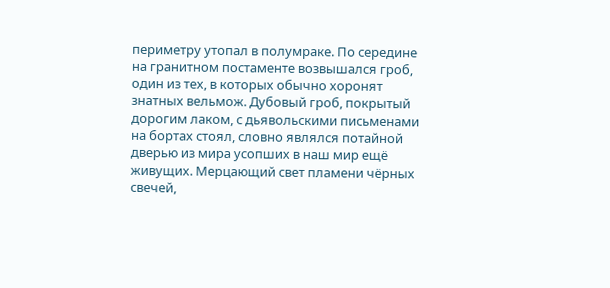периметру утопал в полумраке. По середине на гранитном постаменте возвышался гроб, один из тех, в которых обычно хоронят знатных вельмож. Дубовый гроб, покрытый дорогим лаком, с дьявольскими письменами на бортах стоял, словно являлся потайной дверью из мира усопших в наш мир ещё живущих. Мерцающий свет пламени чёрных свечей,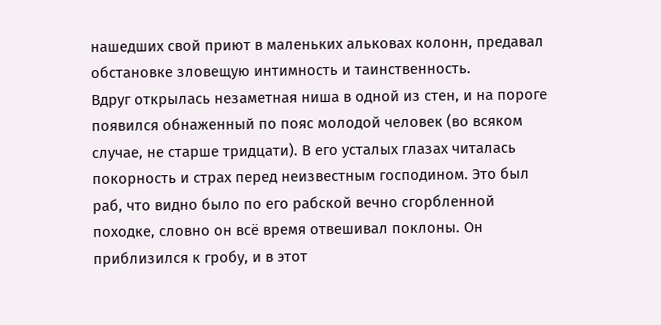нашедших свой приют в маленьких альковах колонн, предавал обстановке зловещую интимность и таинственность.
Вдруг открылась незаметная ниша в одной из стен, и на пороге появился обнаженный по пояс молодой человек (во всяком случае, не старше тридцати). В его усталых глазах читалась покорность и страх перед неизвестным господином. Это был раб, что видно было по его рабской вечно сгорбленной походке, словно он всё время отвешивал поклоны. Он приблизился к гробу, и в этот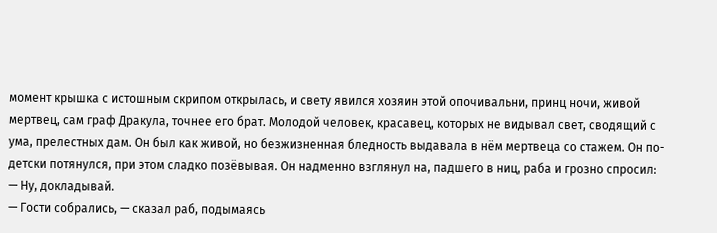момент крышка с истошным скрипом открылась, и свету явился хозяин этой опочивальни, принц ночи, живой мертвец, сам граф Дракула, точнее его брат. Молодой человек, красавец, которых не видывал свет, сводящий с ума, прелестных дам. Он был как живой, но безжизненная бледность выдавала в нём мертвеца со стажем. Он по-детски потянулся, при этом сладко позёвывая. Он надменно взглянул на, падшего в ниц, раба и грозно спросил:
— Ну, докладывай.
— Гости собрались, — сказал раб, подымаясь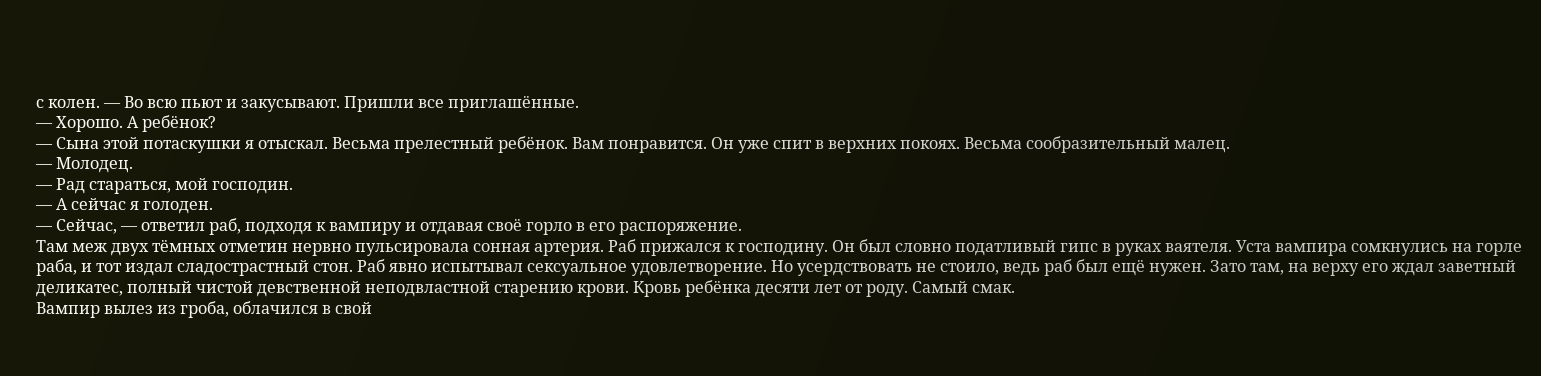с колен. — Во всю пьют и закусывают. Пришли все приглашённые.
— Хорошо. А ребёнок?
— Сына этой потаскушки я отыскал. Весьма прелестный ребёнок. Вам понравится. Он уже спит в верхних покоях. Весьма сообразительный малец.
— Молодец.
— Рад стараться, мой господин.
— А сейчас я голоден.
— Сейчас, — ответил раб, подходя к вампиру и отдавая своё горло в его распоряжение.
Там меж двух тёмных отметин нервно пульсировала сонная артерия. Раб прижался к господину. Он был словно податливый гипс в руках ваятеля. Уста вампира сомкнулись на горле раба, и тот издал сладострастный стон. Раб явно испытывал сексуальное удовлетворение. Но усердствовать не стоило, ведь раб был ещё нужен. Зато там, на верху его ждал заветный деликатес, полный чистой девственной неподвластной старению крови. Кровь ребёнка десяти лет от роду. Самый смак.
Вампир вылез из гроба, облачился в свой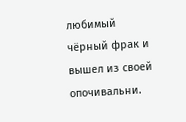любимый чёрный фрак и вышел из своей опочивальни.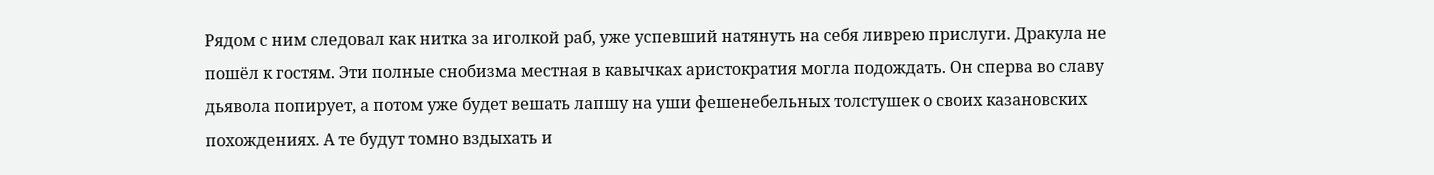Рядом с ним следовал как нитка за иголкой раб, уже успевший натянуть на себя ливрею прислуги. Дракула не пошёл к гостям. Эти полные снобизма местная в кавычках аристократия могла подождать. Он сперва во славу дьявола попирует, а потом уже будет вешать лапшу на уши фешенебельных толстушек о своих казановских похождениях. А те будут томно вздыхать и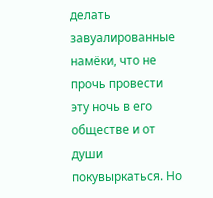делать завуалированные намёки, что не прочь провести эту ночь в его обществе и от души покувыркаться. Но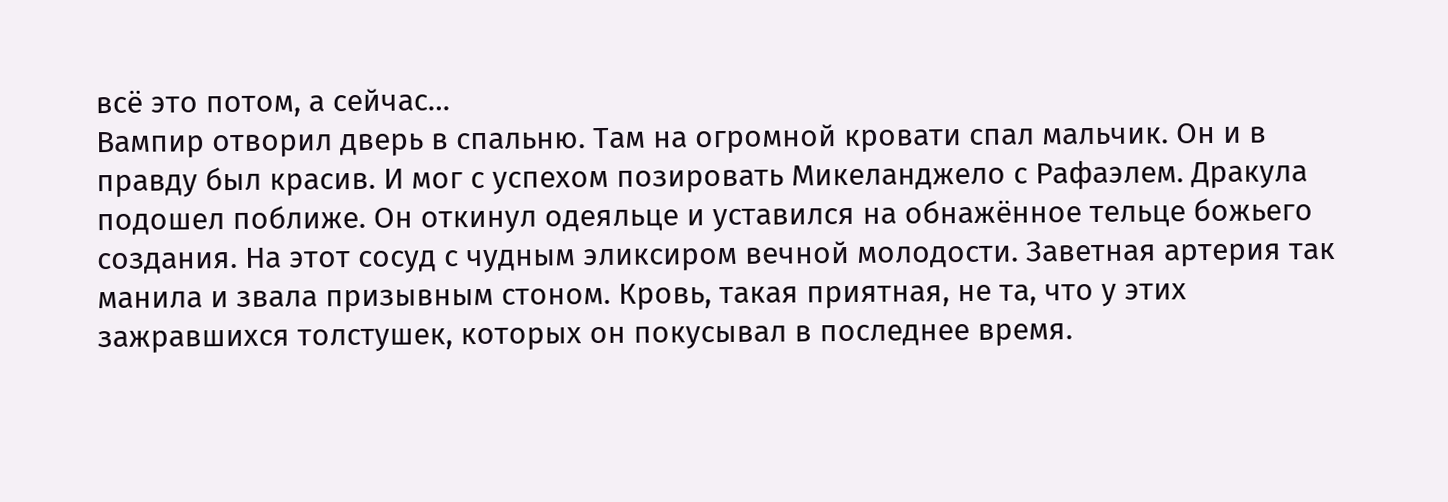всё это потом, а сейчас…
Вампир отворил дверь в спальню. Там на огромной кровати спал мальчик. Он и в правду был красив. И мог с успехом позировать Микеланджело с Рафаэлем. Дракула подошел поближе. Он откинул одеяльце и уставился на обнажённое тельце божьего создания. На этот сосуд с чудным эликсиром вечной молодости. Заветная артерия так манила и звала призывным стоном. Кровь, такая приятная, не та, что у этих зажравшихся толстушек, которых он покусывал в последнее время.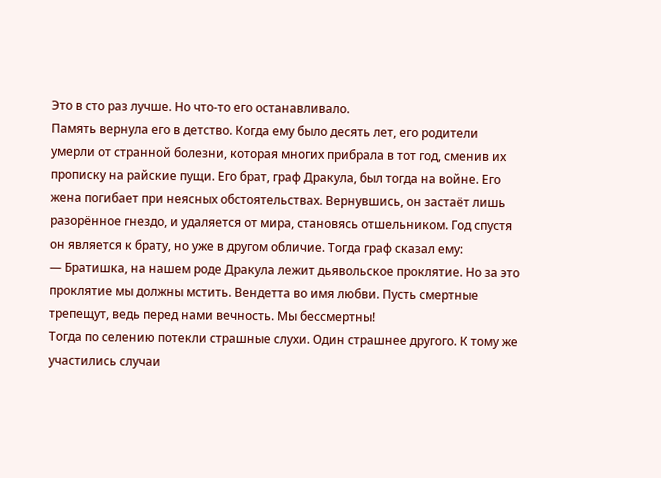Это в сто раз лучше. Но что-то его останавливало.
Память вернула его в детство. Когда ему было десять лет, его родители умерли от странной болезни, которая многих прибрала в тот год, сменив их прописку на райские пущи. Его брат, граф Дракула, был тогда на войне. Его жена погибает при неясных обстоятельствах. Вернувшись, он застаёт лишь разорённое гнездо, и удаляется от мира, становясь отшельником. Год спустя он является к брату, но уже в другом обличие. Тогда граф сказал ему:
— Братишка, на нашем роде Дракула лежит дьявольское проклятие. Но за это проклятие мы должны мстить. Вендетта во имя любви. Пусть смертные трепещут, ведь перед нами вечность. Мы бессмертны!
Тогда по селению потекли страшные слухи. Один страшнее другого. К тому же участились случаи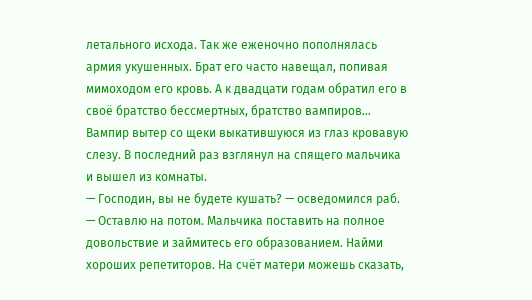летального исхода. Так же еженочно пополнялась армия укушенных. Брат его часто навещал, попивая мимоходом его кровь. А к двадцати годам обратил его в своё братство бессмертных, братство вампиров…
Вампир вытер со щеки выкатившуюся из глаз кровавую слезу. В последний раз взглянул на спящего мальчика и вышел из комнаты.
— Господин, вы не будете кушать? — осведомился раб.
— Оставлю на потом. Мальчика поставить на полное довольствие и займитесь его образованием. Найми хороших репетиторов. На счёт матери можешь сказать,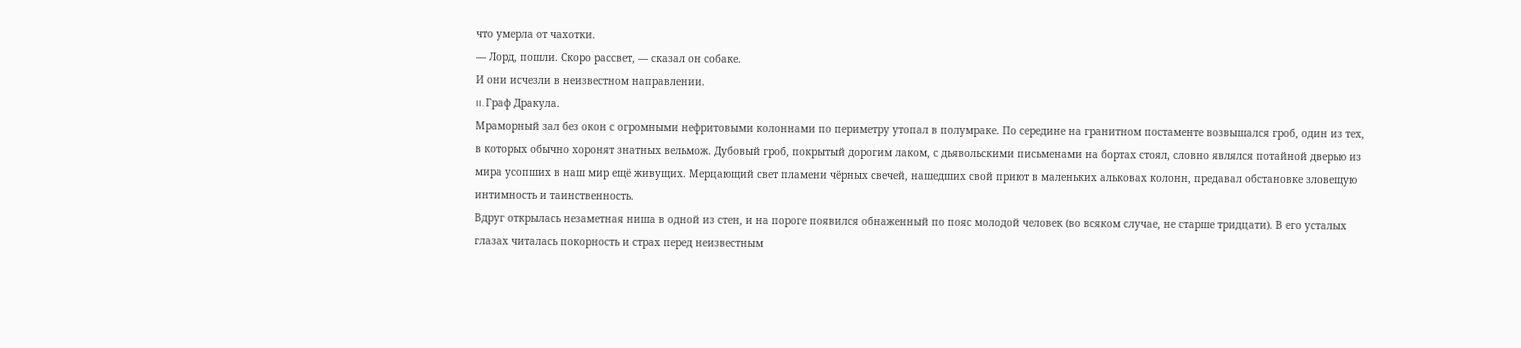что умерла от чахотки.
— Лорд, пошли. Скоро рассвет, — сказал он собаке.
И они исчезли в неизвестном направлении.
II. Граф Дракула.
Мраморный зал без окон с огромными нефритовыми колоннами по периметру утопал в полумраке. По середине на гранитном постаменте возвышался гроб, один из тех, в которых обычно хоронят знатных вельмож. Дубовый гроб, покрытый дорогим лаком, с дьявольскими письменами на бортах стоял, словно являлся потайной дверью из мира усопших в наш мир ещё живущих. Мерцающий свет пламени чёрных свечей, нашедших свой приют в маленьких альковах колонн, предавал обстановке зловещую интимность и таинственность.
Вдруг открылась незаметная ниша в одной из стен, и на пороге появился обнаженный по пояс молодой человек (во всяком случае, не старше тридцати). В его усталых глазах читалась покорность и страх перед неизвестным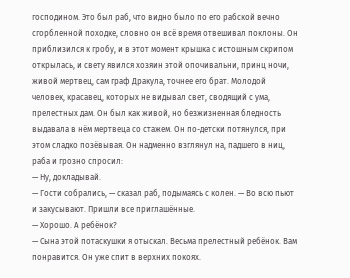господином. Это был раб, что видно было по его рабской вечно сгорбленной походке, словно он всё время отвешивал поклоны. Он приблизился к гробу, и в этот момент крышка с истошным скрипом открылась, и свету явился хозяин этой опочивальни, принц ночи, живой мертвец, сам граф Дракула, точнее его брат. Молодой человек, красавец, которых не видывал свет, сводящий с ума, прелестных дам. Он был как живой, но безжизненная бледность выдавала в нём мертвеца со стажем. Он по-детски потянулся, при этом сладко позёвывая. Он надменно взглянул на, падшего в ниц, раба и грозно спросил:
— Ну, докладывай.
— Гости собрались, — сказал раб, подымаясь с колен. — Во всю пьют и закусывают. Пришли все приглашённые.
— Хорошо. А ребёнок?
— Сына этой потаскушки я отыскал. Весьма прелестный ребёнок. Вам понравится. Он уже спит в верхних покоях.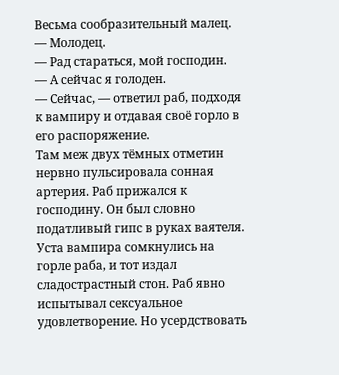Весьма сообразительный малец.
— Молодец.
— Рад стараться, мой господин.
— А сейчас я голоден.
— Сейчас, — ответил раб, подходя к вампиру и отдавая своё горло в его распоряжение.
Там меж двух тёмных отметин нервно пульсировала сонная артерия. Раб прижался к господину. Он был словно податливый гипс в руках ваятеля. Уста вампира сомкнулись на горле раба, и тот издал сладострастный стон. Раб явно испытывал сексуальное удовлетворение. Но усердствовать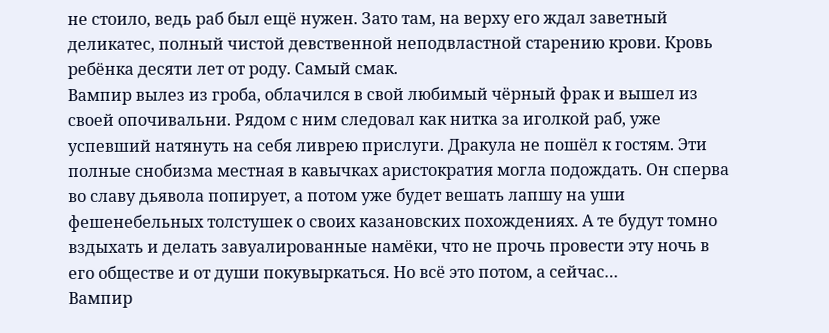не стоило, ведь раб был ещё нужен. Зато там, на верху его ждал заветный деликатес, полный чистой девственной неподвластной старению крови. Кровь ребёнка десяти лет от роду. Самый смак.
Вампир вылез из гроба, облачился в свой любимый чёрный фрак и вышел из своей опочивальни. Рядом с ним следовал как нитка за иголкой раб, уже успевший натянуть на себя ливрею прислуги. Дракула не пошёл к гостям. Эти полные снобизма местная в кавычках аристократия могла подождать. Он сперва во славу дьявола попирует, а потом уже будет вешать лапшу на уши фешенебельных толстушек о своих казановских похождениях. А те будут томно вздыхать и делать завуалированные намёки, что не прочь провести эту ночь в его обществе и от души покувыркаться. Но всё это потом, а сейчас…
Вампир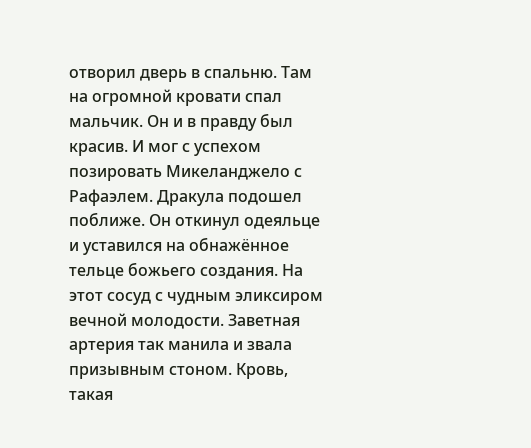отворил дверь в спальню. Там на огромной кровати спал мальчик. Он и в правду был красив. И мог с успехом позировать Микеланджело с Рафаэлем. Дракула подошел поближе. Он откинул одеяльце и уставился на обнажённое тельце божьего создания. На этот сосуд с чудным эликсиром вечной молодости. Заветная артерия так манила и звала призывным стоном. Кровь, такая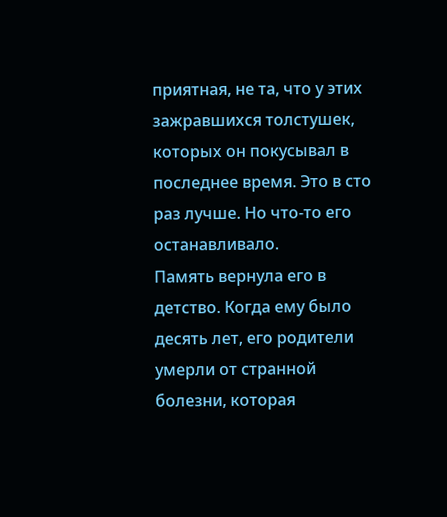приятная, не та, что у этих зажравшихся толстушек, которых он покусывал в последнее время. Это в сто раз лучше. Но что-то его останавливало.
Память вернула его в детство. Когда ему было десять лет, его родители умерли от странной болезни, которая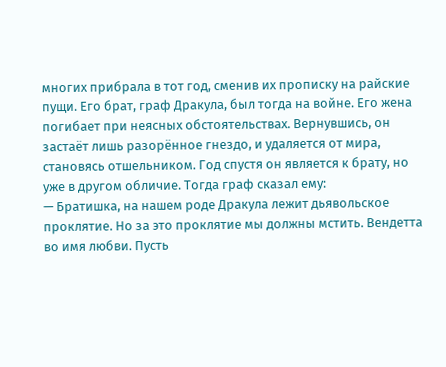многих прибрала в тот год, сменив их прописку на райские пущи. Его брат, граф Дракула, был тогда на войне. Его жена погибает при неясных обстоятельствах. Вернувшись, он застаёт лишь разорённое гнездо, и удаляется от мира, становясь отшельником. Год спустя он является к брату, но уже в другом обличие. Тогда граф сказал ему:
— Братишка, на нашем роде Дракула лежит дьявольское проклятие. Но за это проклятие мы должны мстить. Вендетта во имя любви. Пусть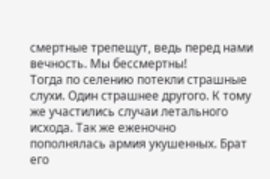смертные трепещут, ведь перед нами вечность. Мы бессмертны!
Тогда по селению потекли страшные слухи. Один страшнее другого. К тому же участились случаи летального исхода. Так же еженочно пополнялась армия укушенных. Брат его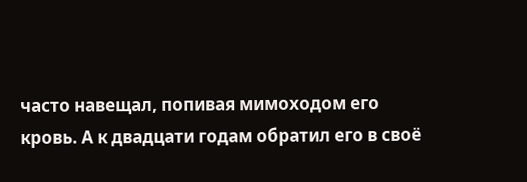часто навещал, попивая мимоходом его кровь. А к двадцати годам обратил его в своё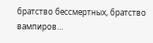братство бессмертных, братство вампиров…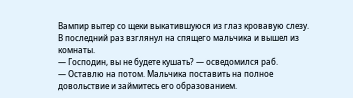Вампир вытер со щеки выкатившуюся из глаз кровавую слезу. В последний раз взглянул на спящего мальчика и вышел из комнаты.
— Господин, вы не будете кушать? — осведомился раб.
— Оставлю на потом. Мальчика поставить на полное довольствие и займитесь его образованием.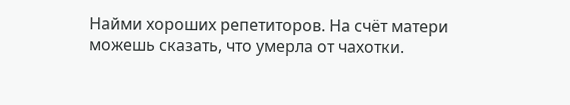Найми хороших репетиторов. На счёт матери можешь сказать, что умерла от чахотки.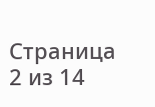Страница 2 из 14